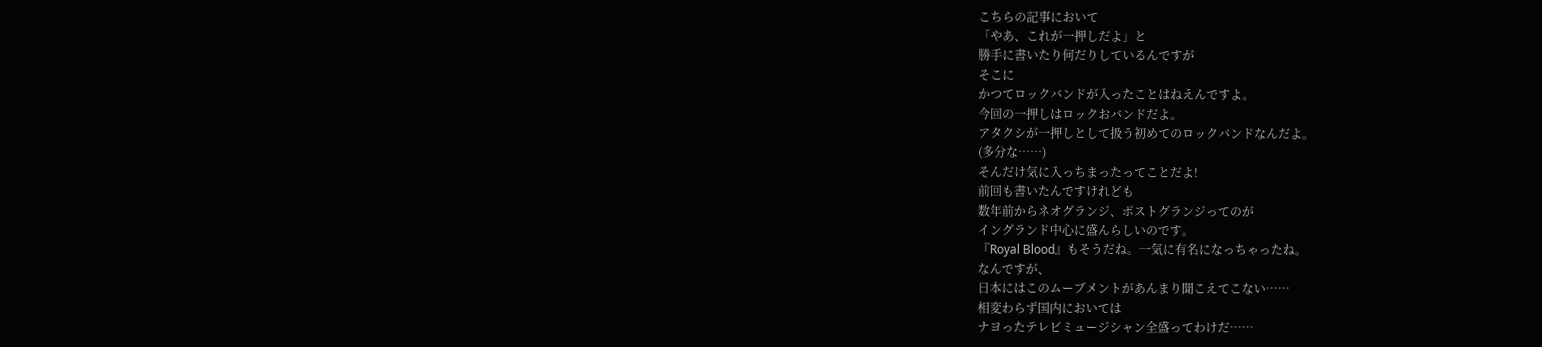こちらの記事において
「やあ、これが一押しだよ」と
勝手に書いたり何だりしているんですが
そこに
かつてロックバンドが入ったことはねえんですよ。
今回の一押しはロックおバンドだよ。
アタクシが一押しとして扱う初めてのロックバンドなんだよ。
(多分な……)
そんだけ気に入っちまったってことだよ!
前回も書いたんですけれども
数年前からネオグランジ、ポストグランジってのが
イングランド中心に盛んらしいのです。
『Royal Blood』もそうだね。一気に有名になっちゃったね。
なんですが、
日本にはこのムーブメントがあんまり聞こえてこない……
相変わらず国内においては
ナヨったテレビミュージシャン全盛ってわけだ……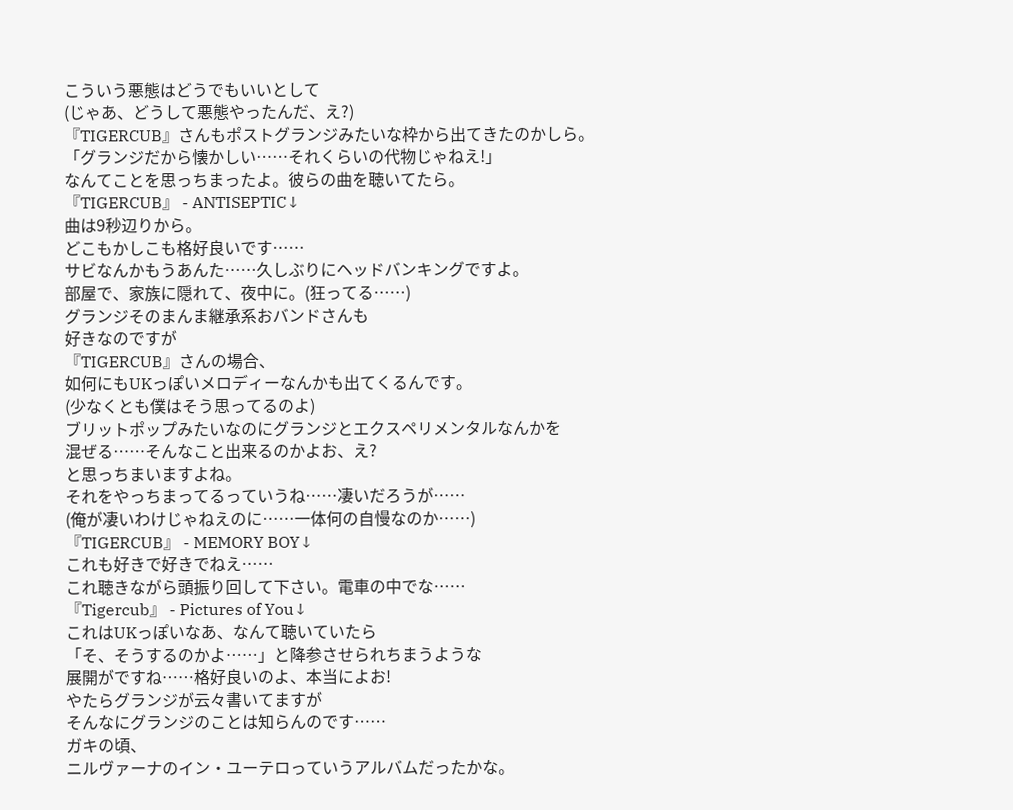こういう悪態はどうでもいいとして
(じゃあ、どうして悪態やったんだ、え?)
『TIGERCUB』さんもポストグランジみたいな枠から出てきたのかしら。
「グランジだから懐かしい……それくらいの代物じゃねえ!」
なんてことを思っちまったよ。彼らの曲を聴いてたら。
『TIGERCUB』 - ANTISEPTIC↓
曲は9秒辺りから。
どこもかしこも格好良いです……
サビなんかもうあんた……久しぶりにヘッドバンキングですよ。
部屋で、家族に隠れて、夜中に。(狂ってる……)
グランジそのまんま継承系おバンドさんも
好きなのですが
『TIGERCUB』さんの場合、
如何にもUKっぽいメロディーなんかも出てくるんです。
(少なくとも僕はそう思ってるのよ)
ブリットポップみたいなのにグランジとエクスペリメンタルなんかを
混ぜる……そんなこと出来るのかよお、え?
と思っちまいますよね。
それをやっちまってるっていうね……凄いだろうが……
(俺が凄いわけじゃねえのに……一体何の自慢なのか……)
『TIGERCUB』 - MEMORY BOY↓
これも好きで好きでねえ……
これ聴きながら頭振り回して下さい。電車の中でな……
『Tigercub』 - Pictures of You↓
これはUKっぽいなあ、なんて聴いていたら
「そ、そうするのかよ……」と降参させられちまうような
展開がですね……格好良いのよ、本当によお!
やたらグランジが云々書いてますが
そんなにグランジのことは知らんのです……
ガキの頃、
ニルヴァーナのイン・ユーテロっていうアルバムだったかな。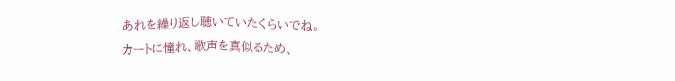あれを繰り返し聴いていたくらいでね。
カートに憧れ、歌声を真似るため、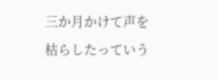三か月かけて声を枯らしたっていう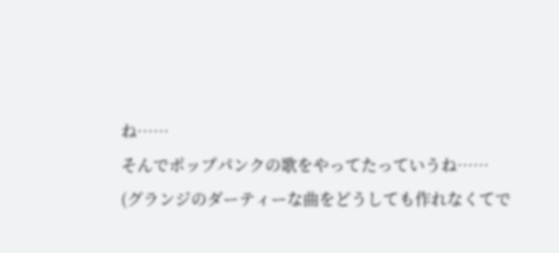ね……
そんでポップパンクの歌をやってたっていうね……
(グランジのダーティーな曲をどうしても作れなくてで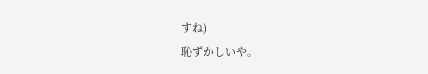すね)
恥ずかしいや。